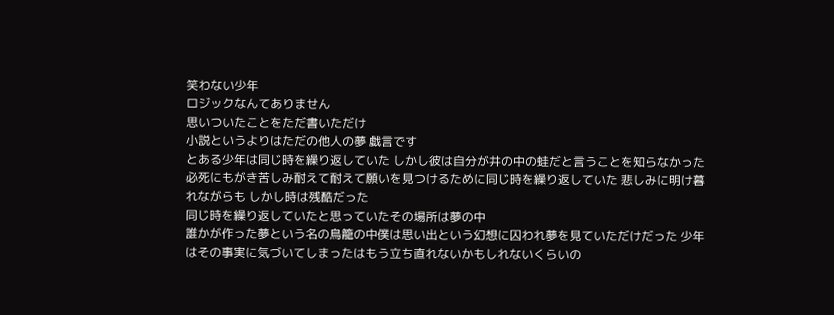笑わない少年
ロジックなんてありません
思いついたことをただ書いただけ
小説というよりはただの他人の夢 戯言です
とある少年は同じ時を繰り返していた しかし彼は自分が井の中の蛙だと言うことを知らなかった必死にもがき苦しみ耐えて耐えて願いを見つけるために同じ時を繰り返していた 悲しみに明け暮れながらも しかし時は残酷だった
同じ時を繰り返していたと思っていたその場所は夢の中
誰かが作った夢という名の鳥籠の中僕は思い出という幻想に囚われ夢を見ていただけだった 少年はその事実に気づいてしまったはもう立ち直れないかもしれないくらいの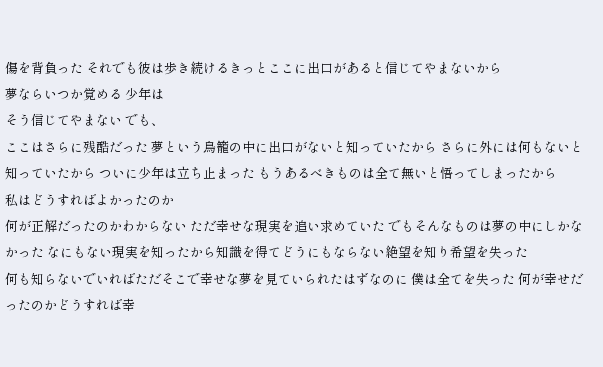傷を背負った それでも彼は歩き続けるきっとここに出口があると信じてやまないから
夢ならいつか覚める 少年は
そう信じてやまない でも、
ここはさらに残酷だった 夢という鳥籠の中に出口がないと知っていたから さらに外には何もないと知っていたから ついに少年は立ち止まった もうあるべきものは全て無いと悟ってしまったから
私はどうすればよかったのか
何が正解だったのかわからない ただ幸せな現実を追い求めていた でもそんなものは夢の中にしかなかった なにもない現実を知ったから知識を得てどうにもならない絶望を知り希望を失った
何も知らないでいればただそこで幸せな夢を見ていられたはずなのに 僕は全てを失った 何が幸せだったのかどうすれば幸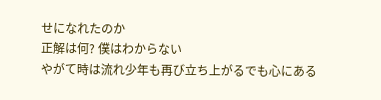せになれたのか
正解は何? 僕はわからない
やがて時は流れ少年も再び立ち上がるでも心にある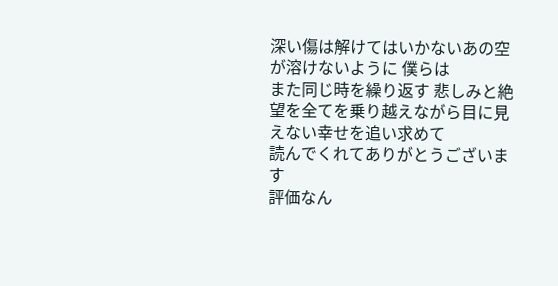深い傷は解けてはいかないあの空が溶けないように 僕らは
また同じ時を繰り返す 悲しみと絶望を全てを乗り越えながら目に見えない幸せを追い求めて
読んでくれてありがとうございます
評価なん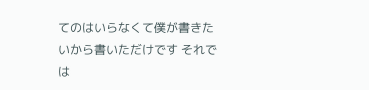てのはいらなくて僕が書きたいから書いただけです それでは